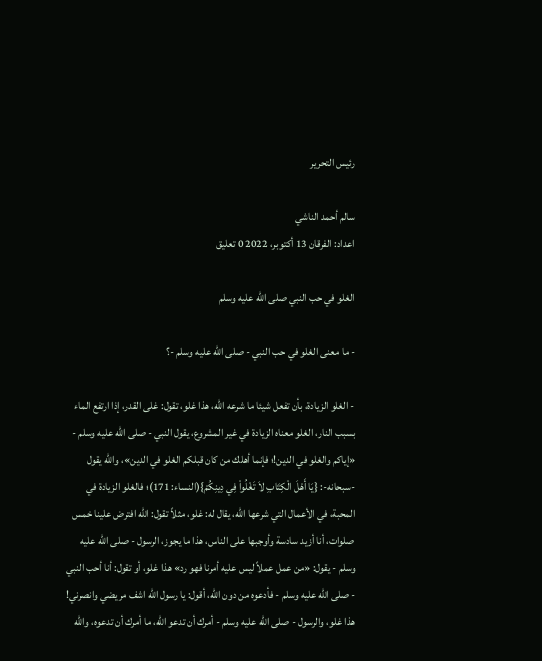رئيس التحرير

سالم أحمد الناشي
اعداد: الفرقان 13 أكتوبر، 2022 0 تعليق

الغلو في حب النبي صلى الله عليه وسلم

- ما معنى الغلو في حب النبي - صلى الله عليه وسلم -؟

- الغلو الزيادة، بأن تفعل شيئا ما شرعه الله، هذا غلو، تقول: غلى القدر، إذا ارتفع الماء بسبب النار، الغلو معناه الزيادة في غير المشروع، يقول النبي - صلى الله عليه وسلم - «إياكم والغلو في الدين!؛ فإنما أهلك من كان قبلكم الغلو في الدين»، والله يقول -سبحانه-: {يَا أَهْلَ الْكِتَابِ لاَ تَغْلُواْ فِي دِينِكُمْ}(النساء: 171)؛ فالغلو الزيادة في المحبة، في الأعمال التي شرعها الله، يقال له: غلو، مثلاً تقول: الله افترض علينا خمس صلوات، أنا أزيد سادسة وأوجبها على الناس، هذا ما يجوز، الرسول - صلى الله عليه وسلم - يقول: «من عمل عملاً ليس عليه أمرنا فهو رد» هذا غلو، أو تقول: أنا أحب النبي - صلى الله عليه وسلم - فأدعوه من دون الله، أقول: يا رسول الله اشف مريضي وانصرني! هذا غلو، والرسول - صلى الله عليه وسلم - أمرك أن تدعو الله، ما أمرك أن تدعوه، والله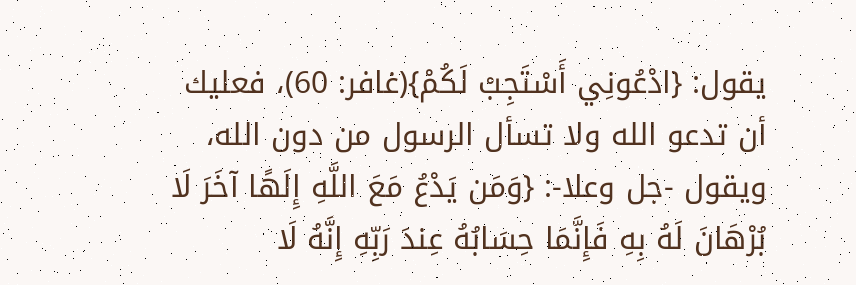يقول: {ادْعُونِي أَسْتَجِبْ لَكُمْ}(غافر: 60)، فعليك أن تدعو الله ولا تسأل الرسول من دون الله، ويقول -جل وعلا-: {وَمَن يَدْعُ مَعَ اللَّهِ إِلَهًا آخَرَ لَا بُرْهَانَ لَهُ بِهِ فَإِنَّمَا حِسَابُهُ عِندَ رَبِّهِ إِنَّهُ لَا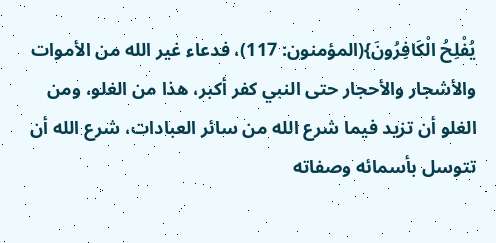يُفْلِحُ الْكَافِرُونَ}(المؤمنون: 117)، فدعاء غير الله من الأموات والأشجار والأحجار حتى النبي كفر أكبر، هذا من الغلو، ومن الغلو أن تزيد فيما شرع الله من سائر العبادات، شرع الله أن تتوسل بأسمائه وصفاته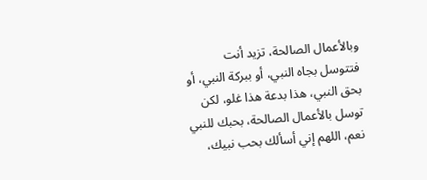وبالأعمال الصالحة، تزيد أنت فتتوسل بجاه النبي، أو ببركة النبي، أو بحق النبي، هذا بدعة هذا غلو، لكن توسل بالأعمال الصالحة، بحبك للنبي نعم، اللهم إني أسألك بحب نبيك،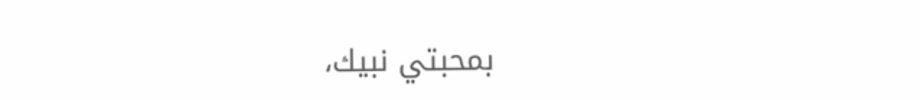بمحبتي نبيك،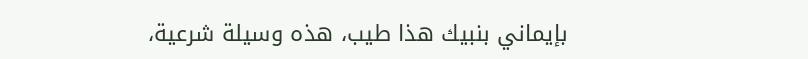بإيماني بنبيك هذا طيب، هذه وسيلة شرعية،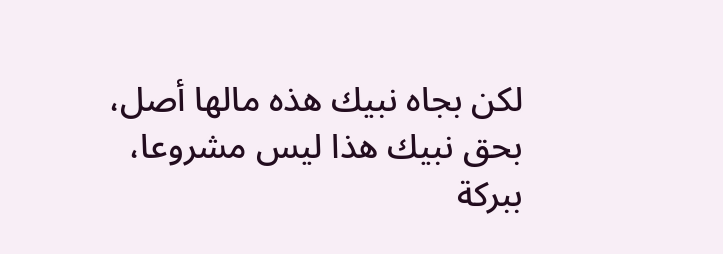لكن بجاه نبيك هذه مالها أصل، بحق نبيك هذا ليس مشروعا، ببركة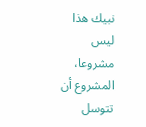نبيك هذا ليس مشروعا، المشروع أن تتوسل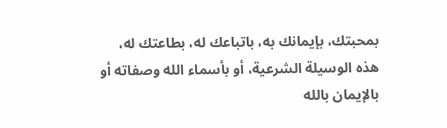بمحبتك، بإيمانك به، باتباعك له، بطاعتك له، هذه الوسيلة الشرعية، أو بأسماء الله وصفاته أو بالإيمان بالله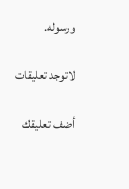ورسوله.

لاتوجد تعليقات

أضف تعليقك